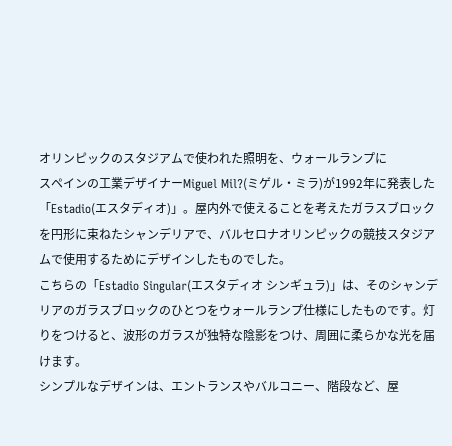オリンピックのスタジアムで使われた照明を、ウォールランプに
スペインの工業デザイナーMiguel Mil?(ミゲル・ミラ)が1992年に発表した「Estadio(エスタディオ)」。屋内外で使えることを考えたガラスブロックを円形に束ねたシャンデリアで、バルセロナオリンピックの競技スタジアムで使用するためにデザインしたものでした。
こちらの「Estadio Singular(エスタディオ シンギュラ)」は、そのシャンデリアのガラスブロックのひとつをウォールランプ仕様にしたものです。灯りをつけると、波形のガラスが独特な陰影をつけ、周囲に柔らかな光を届けます。
シンプルなデザインは、エントランスやバルコニー、階段など、屋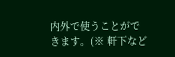内外で使うことができます。(※ 軒下など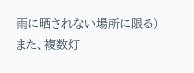雨に晒されない場所に限る)
また、複数灯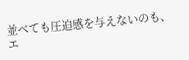並べても圧迫感を与えないのも、エ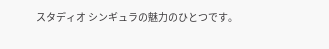スタディオ シンギュラの魅力のひとつです。